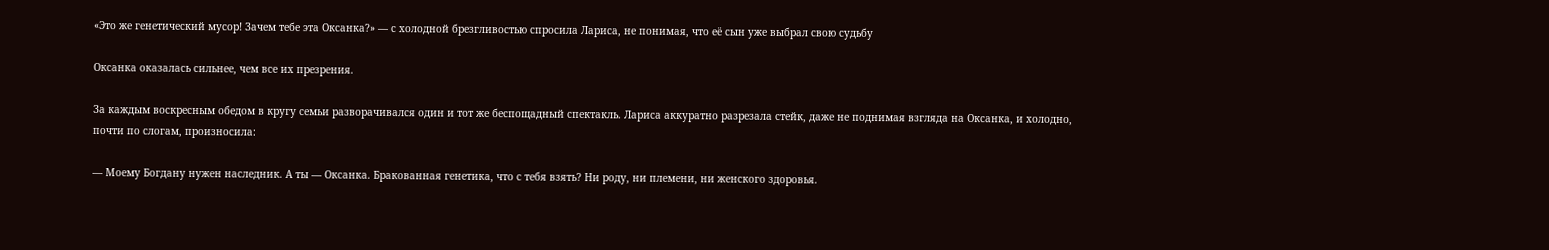«Это же генетический мусор! Зачем тебе эта Оксанка?» — с холодной брезгливостью спросила Лариса, не понимая, что её сын уже выбрал свою судьбу

Оксанка оказалась сильнее, чем все их презрения.

За каждым воскресным обедом в кругу семьи разворачивался один и тот же беспощадный спектакль. Лариса аккуратно разрезала стейк, даже не поднимая взгляда на Оксанка, и холодно, почти по слогам, произносила:

— Моему Богдану нужен наследник. А ты — Оксанка. Бракованная генетика, что с тебя взять? Ни роду, ни племени, ни женского здоровья.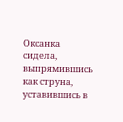Оксанка сидела, выпрямившись как струна, уставившись в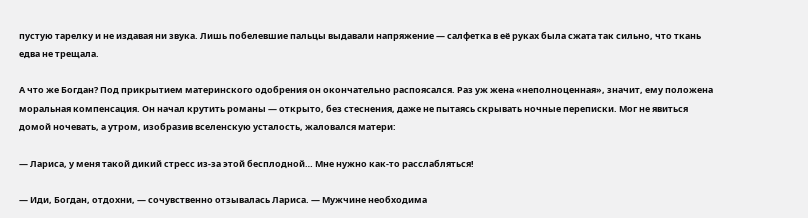пустую тарелку и не издавая ни звука. Лишь побелевшие пальцы выдавали напряжение — салфетка в её руках была сжата так сильно, что ткань едва не трещала.

А что же Богдан? Под прикрытием материнского одобрения он окончательно распоясался. Раз уж жена «неполноценная», значит, ему положена моральная компенсация. Он начал крутить романы — открыто, без стеснения, даже не пытаясь скрывать ночные переписки. Мог не явиться домой ночевать, а утром, изобразив вселенскую усталость, жаловался матери:

— Лариса, у меня такой дикий стресс из-за этой бесплодной… Мне нужно как-то расслабляться!

— Иди, Богдан, отдохни, — сочувственно отзывалась Лариса. — Мужчине необходима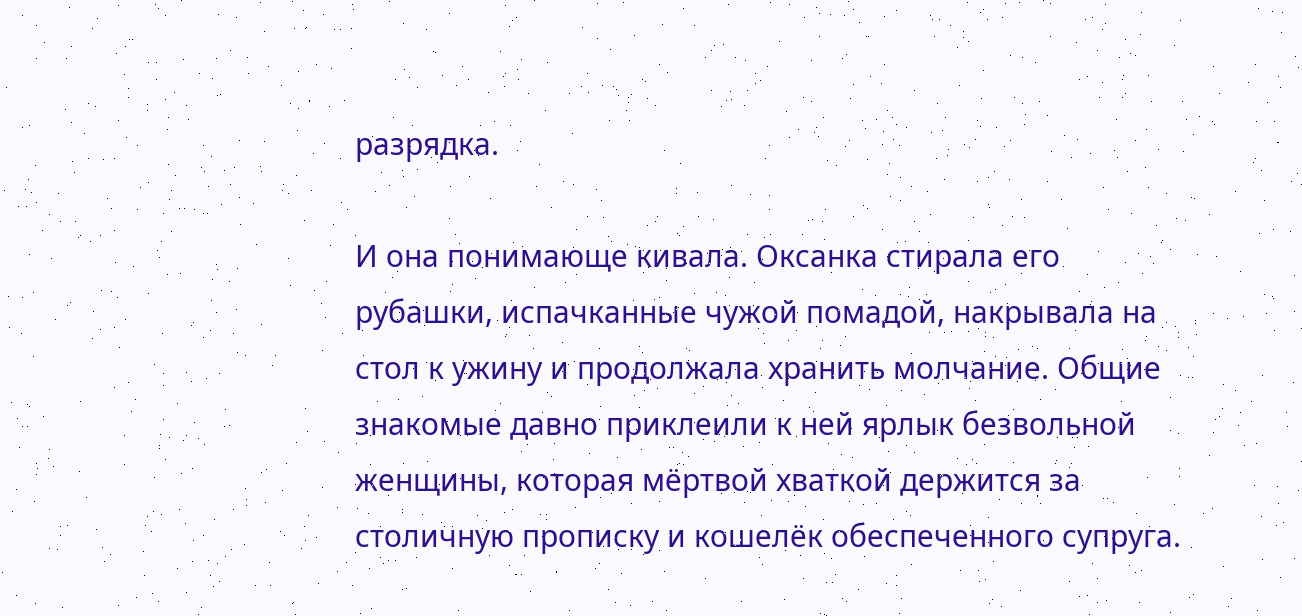разрядка.

И она понимающе кивала. Оксанка стирала его рубашки, испачканные чужой помадой, накрывала на стол к ужину и продолжала хранить молчание. Общие знакомые давно приклеили к ней ярлык безвольной женщины, которая мёртвой хваткой держится за столичную прописку и кошелёк обеспеченного супруга.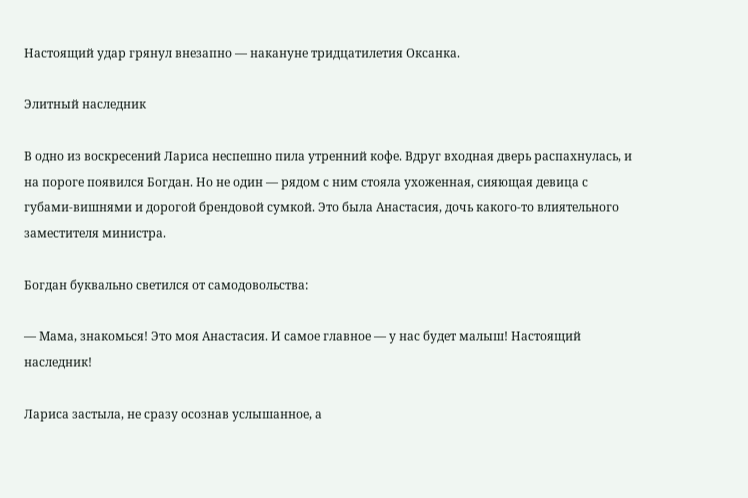Настоящий удар грянул внезапно — накануне тридцатилетия Оксанка.

Элитный наследник

В одно из воскресений Лариса неспешно пила утренний кофе. Вдруг входная дверь распахнулась, и на пороге появился Богдан. Но не один — рядом с ним стояла ухоженная, сияющая девица с губами-вишнями и дорогой брендовой сумкой. Это была Анастасия, дочь какого-то влиятельного заместителя министра.

Богдан буквально светился от самодовольства:

— Мама, знакомься! Это моя Анастасия. И самое главное — у нас будет малыш! Настоящий наследник!

Лариса застыла, не сразу осознав услышанное, а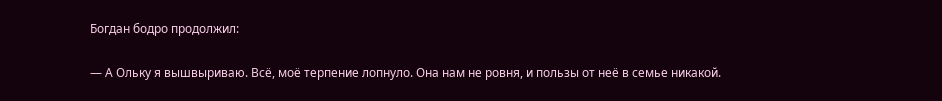Богдан бодро продолжил:

— А Ольку я вышвыриваю. Всё, моё терпение лопнуло. Она нам не ровня, и пользы от неё в семье никакой.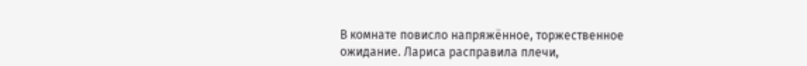В комнате повисло напряжённое, торжественное ожидание. Лариса расправила плечи,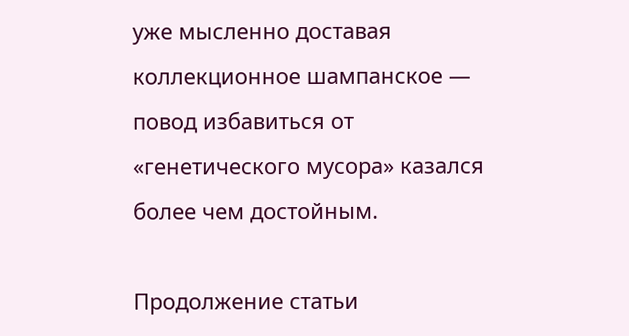уже мысленно доставая коллекционное шампанское — повод избавиться от «генетического мусора» казался более чем достойным.

Продолжение статьи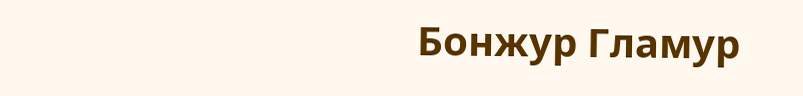Бонжур Гламур